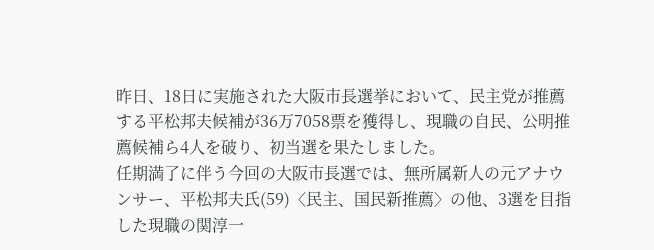昨日、18日に実施された大阪市長選挙において、民主党が推薦する平松邦夫候補が36万7058票を獲得し、現職の自民、公明推薦候補ら4人を破り、初当選を果たしました。
任期満了に伴う今回の大阪市長選では、無所属新人の元アナウンサー、平松邦夫氏(59)〈民主、国民新推薦〉の他、3選を目指した現職の関淳一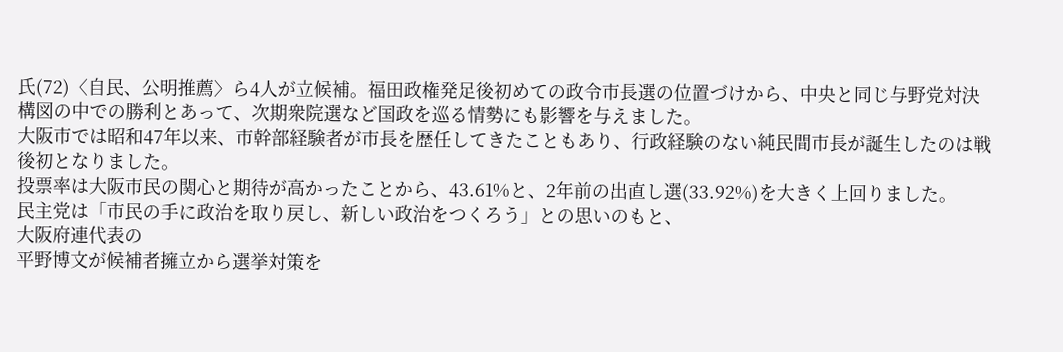氏(72)〈自民、公明推薦〉ら4人が立候補。福田政権発足後初めての政令市長選の位置づけから、中央と同じ与野党対決構図の中での勝利とあって、次期衆院選など国政を巡る情勢にも影響を与えました。
大阪市では昭和47年以来、市幹部経験者が市長を歴任してきたこともあり、行政経験のない純民間市長が誕生したのは戦後初となりました。
投票率は大阪市民の関心と期待が高かったことから、43.61%と、2年前の出直し選(33.92%)を大きく上回りました。
民主党は「市民の手に政治を取り戻し、新しい政治をつくろう」との思いのもと、
大阪府連代表の
平野博文が候補者擁立から選挙対策を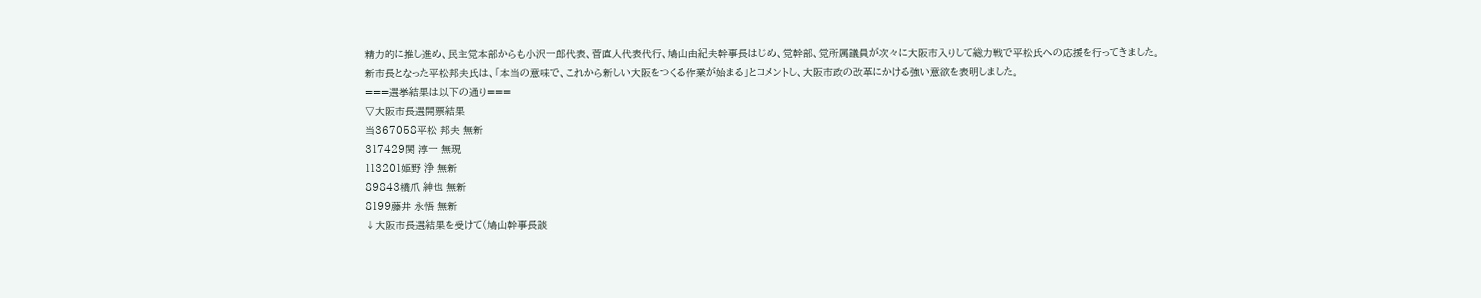精力的に推し進め、民主党本部からも小沢一郎代表、菅直人代表代行、鳩山由紀夫幹事長はじめ、党幹部、党所属議員が次々に大阪市入りして総力戦で平松氏への応援を行ってきました。
新市長となった平松邦夫氏は、「本当の意味で、これから新しい大阪をつくる作業が始まる」とコメントし、大阪市政の改革にかける強い意欲を表明しました。
===選挙結果は以下の通り===
▽大阪市長選開票結果
当367058平松 邦夫 無新
317429関 淳一 無現
113201姫野 浄 無新
89843橋爪 紳也 無新
8199藤井 永悟 無新
↓大阪市長選結果を受けて(鳩山幹事長談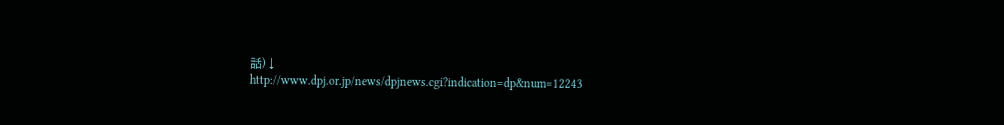話)↓
http://www.dpj.or.jp/news/dpjnews.cgi?indication=dp&num=12243